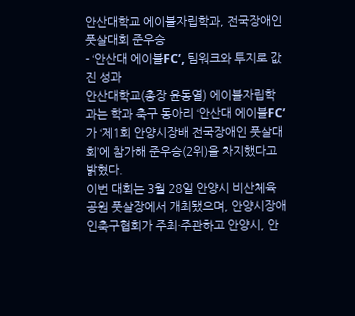안산대학교 에이블자립학과, 전국장애인 풋살대회 준우승
- ‘안산대 에이블FC’, 팀워크와 투지로 값진 성과
안산대학교(총장 윤동열) 에이블자립학과는 학과 축구 동아리 ‘안산대 에이블FC’가 ‘제1회 안양시장배 전국장애인 풋살대회’에 참가해 준우승(2위)을 차지했다고 밝혔다.
이번 대회는 3월 28일 안양시 비산체육공원 풋살장에서 개최됐으며, 안양시장애인축구협회가 주최·주관하고 안양시, 안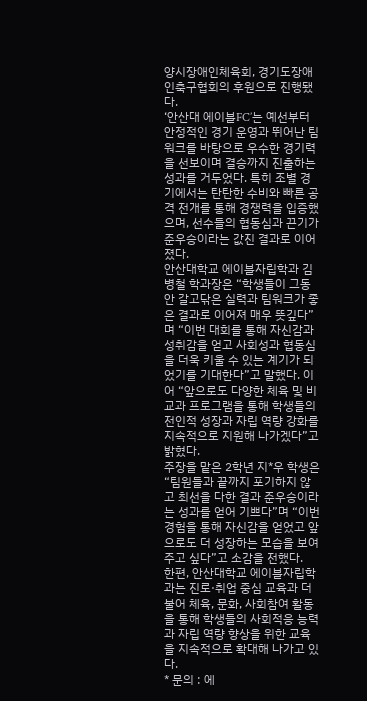양시장애인체육회, 경기도장애인축구협회의 후원으로 진행됐다.
‘안산대 에이블FC’는 예선부터 안정적인 경기 운영과 뛰어난 팀워크를 바탕으로 우수한 경기력을 선보이며 결승까지 진출하는 성과를 거두었다. 특히 조별 경기에서는 탄탄한 수비와 빠른 공격 전개를 통해 경쟁력을 입증했으며, 선수들의 협동심과 끈기가 준우승이라는 값진 결과로 이어졌다.
안산대학교 에이블자립학과 김병철 학과장은 “학생들이 그동안 갈고닦은 실력과 팀워크가 좋은 결과로 이어져 매우 뜻깊다”며 “이번 대회를 통해 자신감과 성취감을 얻고 사회성과 협동심을 더욱 키울 수 있는 계기가 되었기를 기대한다”고 말했다. 이어 “앞으로도 다양한 체육 및 비교과 프로그램을 통해 학생들의 전인적 성장과 자립 역량 강화를 지속적으로 지원해 나가겠다”고 밝혔다.
주장을 맡은 2학년 지*우 학생은 “팀원들과 끝까지 포기하지 않고 최선을 다한 결과 준우승이라는 성과를 얻어 기쁘다”며 “이번 경험을 통해 자신감을 얻었고 앞으로도 더 성장하는 모습을 보여주고 싶다”고 소감을 전했다.
한편, 안산대학교 에이블자립학과는 진로·취업 중심 교육과 더불어 체육, 문화, 사회참여 활동을 통해 학생들의 사회적응 능력과 자립 역량 향상을 위한 교육을 지속적으로 확대해 나가고 있다.
* 문의 : 에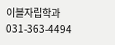이블자립학과 031-363-4494